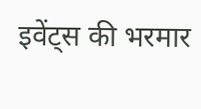इवेंट्स की भरमार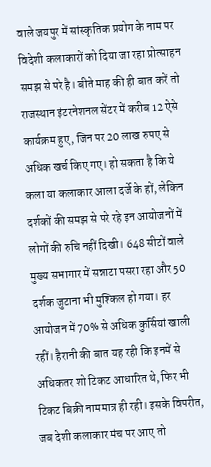वाले जयपुर में सांस्कृतिक प्रयोग के नाम पर विदेशी कलाकारों को दिया जा रहा प्रोत्साहन समझ से परे है। बीते माह की ही बात करें तो राजस्थान इंटरनेशनल सेंटर में करीब 12 ऐसे कार्यक्रम हुए, जिन पर 20 लाख रुपए से अधिक खर्च किए गए। हो सकता है कि ये कला या कलाकार आला दर्जे के हों, लेकिन दर्शकों की समझ से परे रहे इन आयोजनों में लोगों की रुचि नहीं दिखी। 648 सीटों वाले मुख्य सभागार में सन्नाटा पसरा रहा और 50 दर्शक जुटाना भी मुश्किल हो गया। हर आयोजन में 70% से अधिक कुर्सियां खाली रहीं। हैरानी की बात यह रही कि इनमें से अधिकतर शो टिकट आधारित थे, फिर भी टिकट बिक्री नाममात्र ही रही। इसके विपरीत, जब देशी कलाकार मंच पर आए तो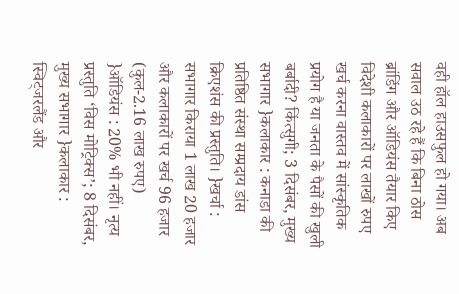वही हॉल हाउसफुल हो गया। अब सवाल उठ रहे हैं कि बिना ठोस ब्रांडिंग और ऑडियंस तैयार किए विदेशी कलाकारों पर लाखों रुपए खर्च करना वास्तव में सांस्कृतिक प्रयोग है या जनता के पैसों की खुली बर्बादी? किंत्सुगी; 3 दिसंबर, मुख्य सभागार }कलाकार : कनाडा की प्रतिष्ठित संस्था सम्प्रदाय डांस क्रिएशंस की प्रस्तुति। }खर्चा : सभागार किराया 1 लाख 20 हजार और कलाकारों पर खर्च 96 हजार (कुल-2.16 लाख रुपए) }ऑडियंस : 20% भी नहीं। नृत्य प्रस्तुति ‘विस मोट्रिक्स’; 8 दिसंबर, मुख्य सभागार }कलाकार : स्विट्जरलैंड और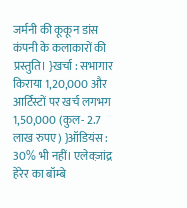जर्मनी की कूकून डांस कंपनी के कलाकारों की प्रस्तुति। }खर्चा : सभागार किराया 1,20,000 और आर्टिस्टों पर खर्च लगभग 1,50,000 (कुल- 2.7 लाख रुपए) }ऑडियंस : 30% भी नहीं। एलेक्ज़ांद्र हेरेर का बॉम्बे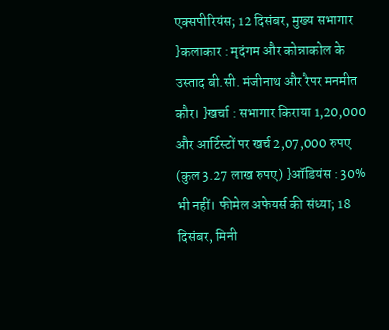एक्सपीरियंस; 12 दिसंबर, मुख्य सभागार }कलाकार : मृदंगम और कोन्नाकोल के उस्ताद बी.सी. मंजीनाथ और रैपर मनमीत कौर। }खर्चा : सभागार किराया 1,20,000 और आर्टिस्टों पर खर्च 2,07,000 रुपए (कुल 3.27 लाख रुपए) }ऑडियंस : 30% भी नहीं। फीमेल अफेयर्स की संध्या; 18 दिसंबर, मिनी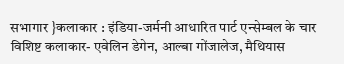सभागार }कलाकार : इंडिया-जर्मनी आधारित पार्ट एन्सेम्बल के चार विशिष्ट कलाकार- एवेलिन डेगेन, आल्बा गोंजालेज, मैथियास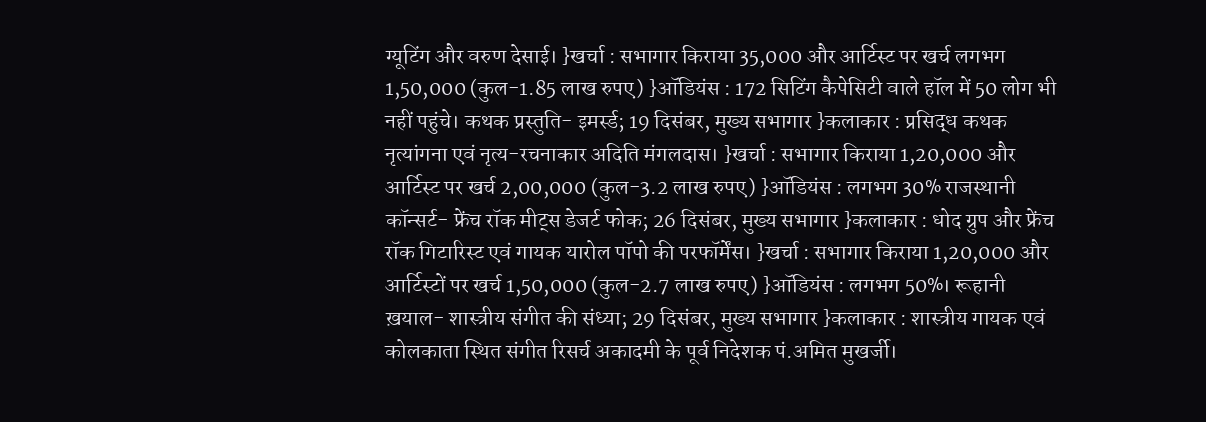ग्यूटिंग और वरुण देसाई। }खर्चा : सभागार किराया 35,000 और आर्टिस्ट पर खर्च लगभग 1,50,000 (कुल-1.85 लाख रुपए) }ऑडियंस : 172 सिटिंग कैपेसिटी वाले हॉल में 50 लोग भी नहीं पहुंचे। कथक प्रस्तुति- इमर्स्ड; 19 दिसंबर, मुख्य सभागार }कलाकार : प्रसिद्ध कथक नृत्यांगना एवं नृत्य-रचनाकार अदिति मंगलदास। }खर्चा : सभागार किराया 1,20,000 और आर्टिस्ट पर खर्च 2,00,000 (कुल-3.2 लाख रुपए) }ऑडियंस : लगभग 30% राजस्थानी कॉन्सर्ट- फ्रेंच रॉक मीट्स डेजर्ट फोक; 26 दिसंबर, मुख्य सभागार }कलाकार : धोद ग्रुप और फ्रेंच रॉक गिटारिस्ट एवं गायक यारोल पॉपो की परफॉर्मेंस। }खर्चा : सभागार किराया 1,20,000 और आर्टिस्टों पर खर्च 1,50,000 (कुल-2.7 लाख रुपए) }ऑडियंस : लगभग 50%। रूहानी ख़याल- शास्त्रीय संगीत की संध्या; 29 दिसंबर, मुख्य सभागार }कलाकार : शास्त्रीय गायक एवं कोलकाता स्थित संगीत रिसर्च अकादमी के पूर्व निदेशक पं.अमित मुखर्जी।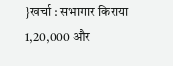}खर्चा : सभागार किराया 1,20,000 और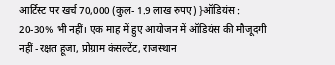आर्टिस्ट पर खर्च 70,000 (कुल- 1.9 लाख रुपए) }ऑडियंस : 20-30% भी नहीं। एक माह में हुए आयोजन में ऑडियंस की मौजूदगी नहीं -रक्षत हूजा, प्रोग्राम कंसल्टेंट, राजस्थान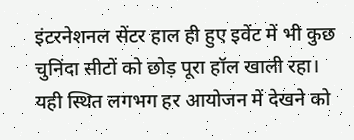इंटरनेशनल सेंटर हाल ही हुए इवेंट में भी कुछ चुनिंदा सीटों को छोड़ पूरा हॉल खाली रहा। यही स्थित लगभग हर आयोजन में देखने को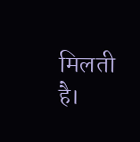मिलती है।